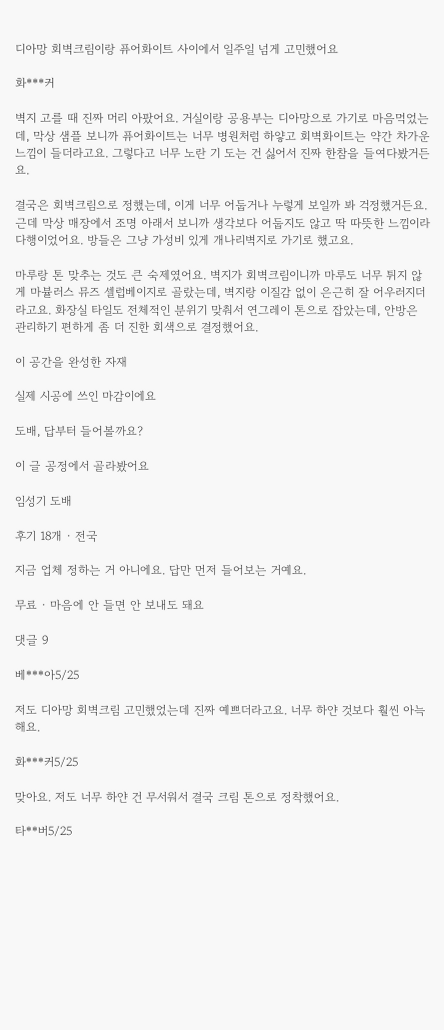디아망 회벽크림이랑 퓨어화이트 사이에서 일주일 넘게 고민했어요

화***커

벽지 고를 때 진짜 머리 아팠어요. 거실이랑 공용부는 디아망으로 가기로 마음먹었는데, 막상 샘플 보니까 퓨어화이트는 너무 병원처럼 하얗고 회벽화이트는 약간 차가운 느낌이 들더라고요. 그렇다고 너무 노란 기 도는 건 싫어서 진짜 한참을 들여다봤거든요.

결국은 회벽크림으로 정했는데, 이게 너무 어둡거나 누렇게 보일까 봐 걱정했거든요. 근데 막상 매장에서 조명 아래서 보니까 생각보다 어둡지도 않고 딱 따뜻한 느낌이라 다행이었어요. 방들은 그냥 가성비 있게 개나리벽지로 가기로 했고요.

마루랑 톤 맞추는 것도 큰 숙제였어요. 벽지가 회벽크림이니까 마루도 너무 튀지 않게 마뷸러스 뮤즈 셀럽베이지로 골랐는데, 벽지랑 이질감 없이 은근히 잘 어우러지더라고요. 화장실 타일도 전체적인 분위기 맞춰서 연그레이 톤으로 잡았는데, 안방은 관리하기 편하게 좀 더 진한 회색으로 결정했어요.

이 공간을 완성한 자재

실제 시공에 쓰인 마감이에요

도배, 답부터 들어볼까요?

이 글 공정에서 골라봤어요

임성기 도배

후기 18개 · 전국

지금 업체 정하는 거 아니에요. 답만 먼저 들어보는 거예요.

무료 · 마음에 안 들면 안 보내도 돼요

댓글 9

베***아5/25

저도 디아망 회벽크림 고민했었는데 진짜 예쁘더라고요. 너무 하얀 것보다 훨씬 아늑해요.

화***커5/25

맞아요. 저도 너무 하얀 건 무서워서 결국 크림 톤으로 정착했어요.

타**버5/25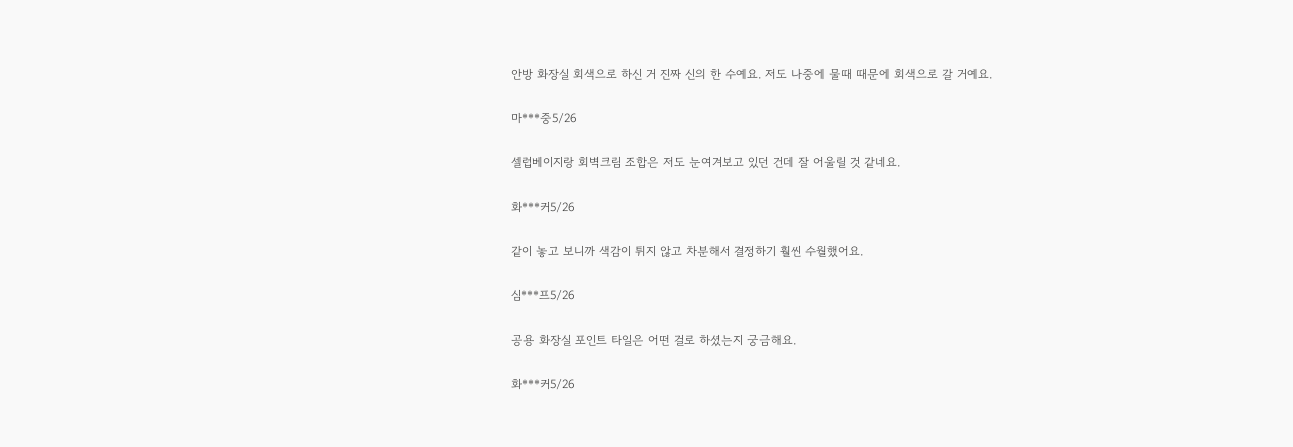안방 화장실 회색으로 하신 거 진짜 신의 한 수예요. 저도 나중에 물때 때문에 회색으로 갈 거예요.

마***중5/26

셀럽베이지랑 회벽크림 조합은 저도 눈여겨보고 있던 건데 잘 어울릴 것 같네요.

화***커5/26

같이 놓고 보니까 색감이 튀지 않고 차분해서 결정하기 훨씬 수월했어요.

심***프5/26

공용 화장실 포인트 타일은 어떤 걸로 하셨는지 궁금해요.

화***커5/26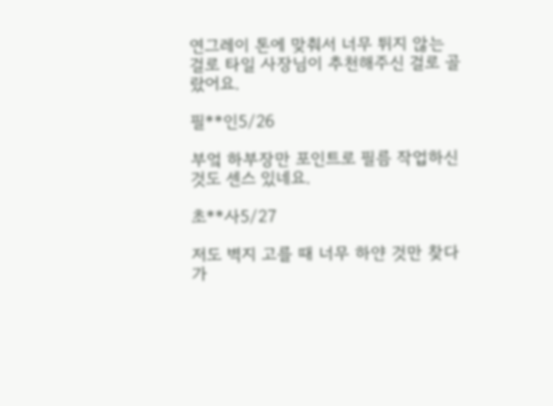연그레이 톤에 맞춰서 너무 튀지 않는 걸로 타일 사장님이 추천해주신 걸로 골랐어요.

필**인5/26

부엌 하부장만 포인트로 필름 작업하신 것도 센스 있네요.

초**사5/27

저도 벽지 고를 때 너무 하얀 것만 찾다가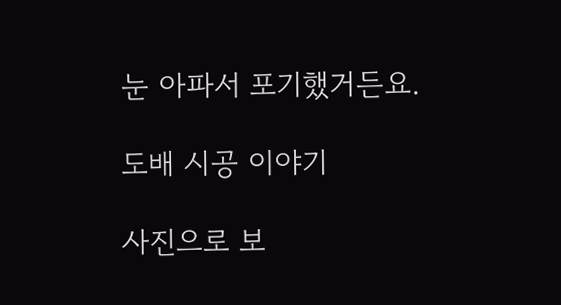눈 아파서 포기했거든요.

도배 시공 이야기

사진으로 보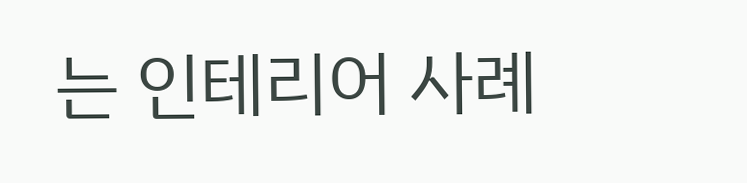는 인테리어 사례